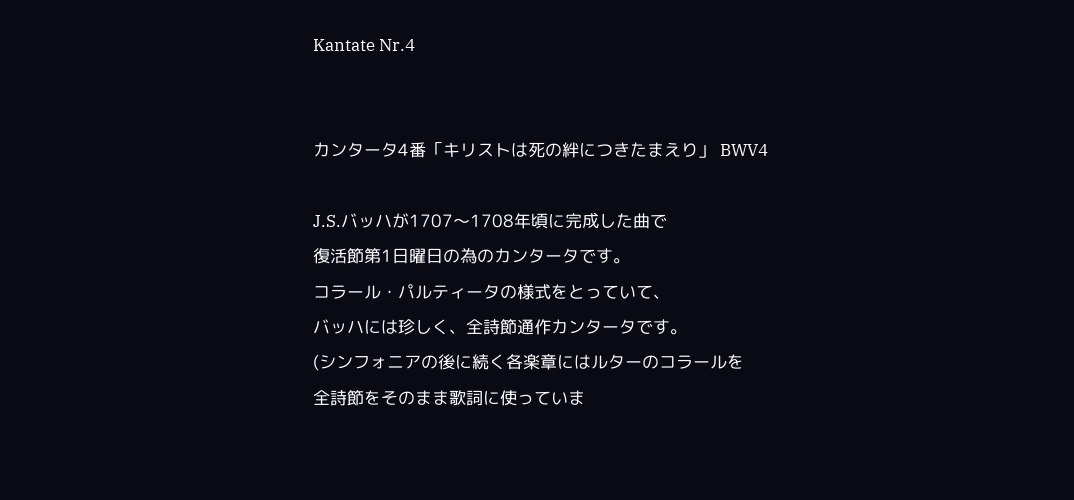Kantate Nr.4


カンタータ4番「キリストは死の絆につきたまえり」 BWV4

J.S.バッハが1707〜1708年頃に完成した曲で
復活節第1日曜日の為のカンタータです。
コラール・パルティータの様式をとっていて、
バッハには珍しく、全詩節通作カンタータです。
(シンフォニアの後に続く各楽章にはルターのコラールを
全詩節をそのまま歌詞に使っていま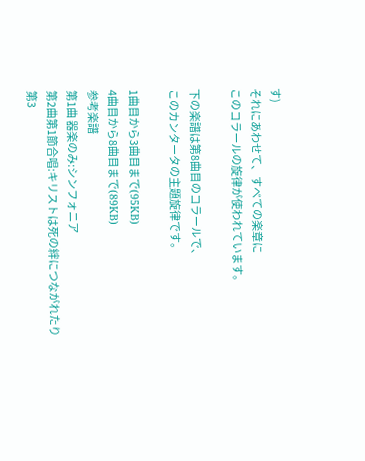す)
それにあわせて、すべての楽章に
このコラールの旋律が使われています。

下の楽譜は第8曲目のコラールで、
このカンタータの主題旋律です。

1曲目から3曲目まで(95KB)
4曲目から8曲目まで(89KB)
参考楽譜
第1曲 器楽のみ:シンフォニア
第2曲第1節合唱:キリストは死の絆につながれたり
第3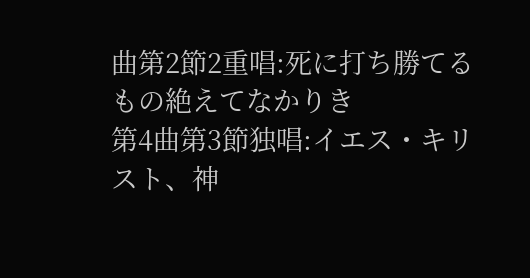曲第2節2重唱:死に打ち勝てるもの絶えてなかりき
第4曲第3節独唱:イエス・キリスト、神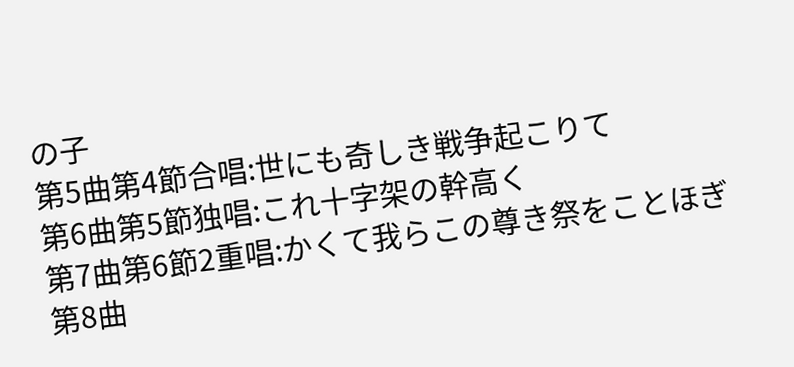の子
第5曲第4節合唱:世にも奇しき戦争起こりて
第6曲第5節独唱:これ十字架の幹高く
第7曲第6節2重唱:かくて我らこの尊き祭をことほぎ
第8曲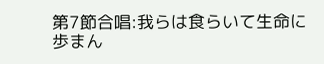第7節合唱:我らは食らいて生命に歩まん